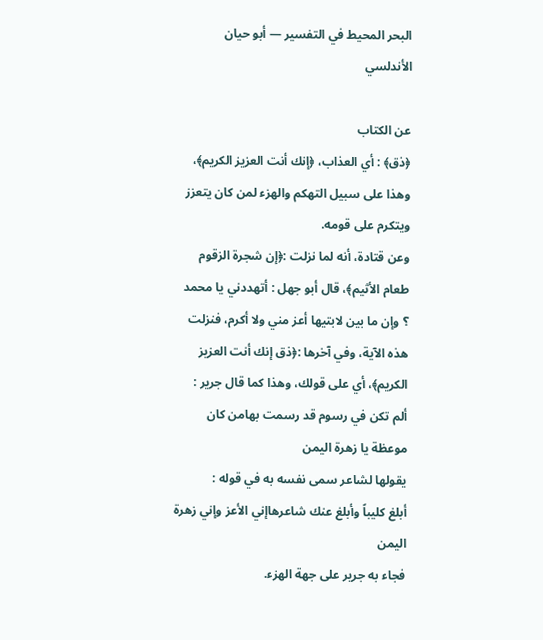البحر المحيط في التفسير — أبو حيان الأندلسي

عن الكتاب
﴿ذق﴾ : أي العذاب، ﴿إنك أنت العزيز الكريم﴾، وهذا على سبيل التهكم والهزء لمن كان يتعزز ويتكرم على قومه.
وعن قتادة، أنه لما نزلت :﴿إن شجرة الزقوم طعام الأثيم﴾، قال أبو جهل : أتهددني يا محمد ؟ وإن ما بين لابتيها أعز مني ولا أكرم، فنزلت هذه الآية، وفي آخرها :﴿ذق إنك أنت العزيز الكريم﴾، أي على قولك، وهذا كما قال جرير :
ألم تكن في رسوم قد رسمت بهامن كان موعظة يا زهرة اليمن
يقولها لشاعر سمى نفسه به في قوله :
أبلغ كليباً وأبلغ عنك شاعرهاإني الأعز وإني زهرة اليمن
فجاء به جرير على جهة الهزء.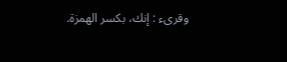وقرىء : إنك، بكسر الهمزة.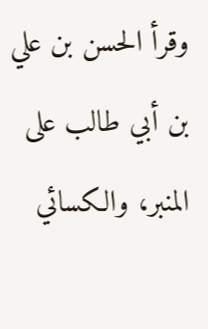وقرأ الحسن بن علي بن أبي طالب على المنبر، والكسائي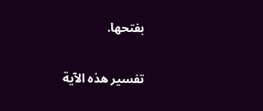بفتحها.

تفسير هذه الآية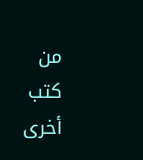من كتب أخرى